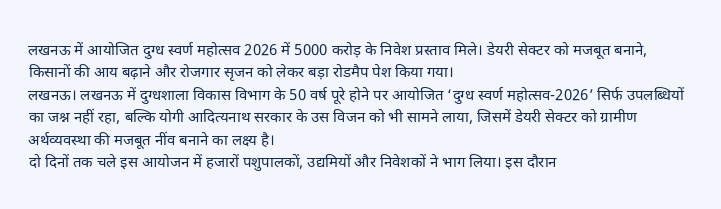लखनऊ में आयोजित दुग्ध स्वर्ण महोत्सव 2026 में 5000 करोड़ के निवेश प्रस्ताव मिले। डेयरी सेक्टर को मजबूत बनाने, किसानों की आय बढ़ाने और रोजगार सृजन को लेकर बड़ा रोडमैप पेश किया गया।
लखनऊ। लखनऊ में दुग्धशाला विकास विभाग के 50 वर्ष पूरे होने पर आयोजित ‘दुग्ध स्वर्ण महोत्सव-2026’ सिर्फ उपलब्धियों का जश्न नहीं रहा, बल्कि योगी आदित्यनाथ सरकार के उस विजन को भी सामने लाया, जिसमें डेयरी सेक्टर को ग्रामीण अर्थव्यवस्था की मजबूत नींव बनाने का लक्ष्य है।
दो दिनों तक चले इस आयोजन में हजारों पशुपालकों, उद्यमियों और निवेशकों ने भाग लिया। इस दौरान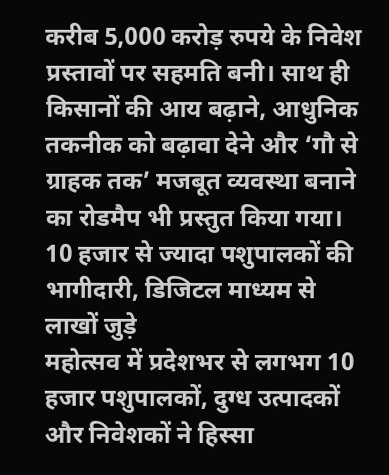करीब 5,000 करोड़ रुपये के निवेश प्रस्तावों पर सहमति बनी। साथ ही किसानों की आय बढ़ाने, आधुनिक तकनीक को बढ़ावा देने और ‘गौ से ग्राहक तक’ मजबूत व्यवस्था बनाने का रोडमैप भी प्रस्तुत किया गया।
10 हजार से ज्यादा पशुपालकों की भागीदारी, डिजिटल माध्यम से लाखों जुड़े
महोत्सव में प्रदेशभर से लगभग 10 हजार पशुपालकों, दुग्ध उत्पादकों और निवेशकों ने हिस्सा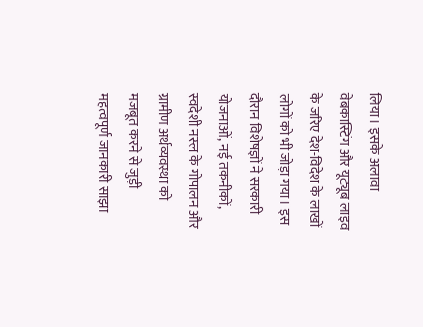लिया। इसके अलावा वेबकास्टिंग और यूट्यूब लाइव के जरिए देश-विदेश के लाखों लोगों को भी जोड़ा गया। इस दौरान विशेषज्ञों ने सरकारी योजनाओं, नई तकनीकों, स्वदेशी नस्ल के गोपालन और ग्रामीण अर्थव्यवस्था को मजबूत करने से जुड़ी महत्वपूर्ण जानकारी साझा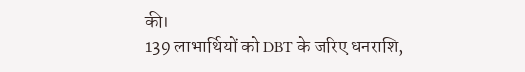की।
139 लाभार्थियों को DBT के जरिए धनराशि,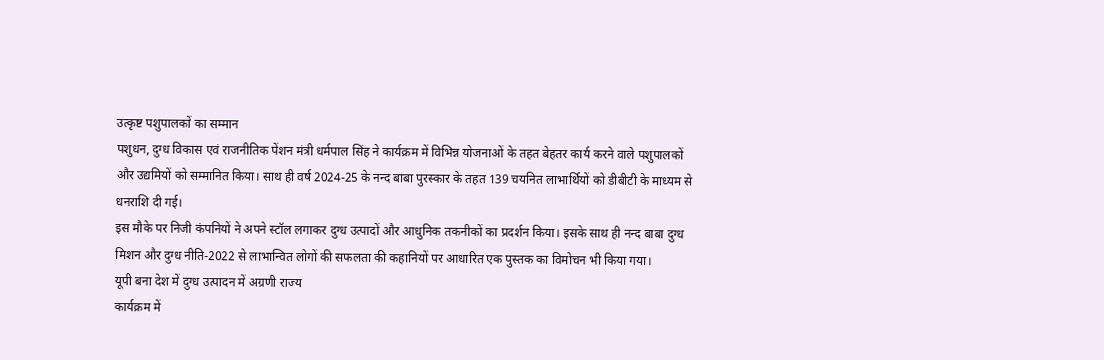उत्कृष्ट पशुपालकों का सम्मान
पशुधन, दुग्ध विकास एवं राजनीतिक पेंशन मंत्री धर्मपाल सिंह ने कार्यक्रम में विभिन्न योजनाओं के तहत बेहतर कार्य करने वाले पशुपालकों और उद्यमियों को सम्मानित किया। साथ ही वर्ष 2024-25 के नन्द बाबा पुरस्कार के तहत 139 चयनित लाभार्थियों को डीबीटी के माध्यम से धनराशि दी गई।
इस मौके पर निजी कंपनियों ने अपने स्टॉल लगाकर दुग्ध उत्पादों और आधुनिक तकनीकों का प्रदर्शन किया। इसके साथ ही नन्द बाबा दुग्ध मिशन और दुग्ध नीति-2022 से लाभान्वित लोगों की सफलता की कहानियों पर आधारित एक पुस्तक का विमोचन भी किया गया।
यूपी बना देश में दुग्ध उत्पादन में अग्रणी राज्य
कार्यक्रम में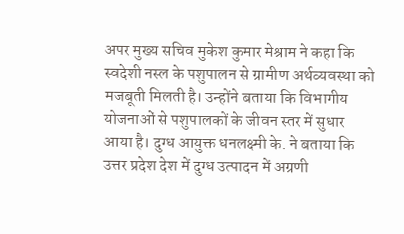अपर मुख्य सचिव मुकेश कुमार मेश्राम ने कहा कि स्वदेशी नस्ल के पशुपालन से ग्रामीण अर्थव्यवस्था को मजबूती मिलती है। उन्होंने बताया कि विभागीय योजनाओं से पशुपालकों के जीवन स्तर में सुधार आया है। दुग्ध आयुक्त धनलक्ष्मी के. ने बताया कि उत्तर प्रदेश देश में दुग्ध उत्पादन में अग्रणी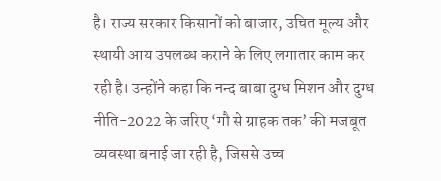है। राज्य सरकार किसानों को बाजार, उचित मूल्य और स्थायी आय उपलब्ध कराने के लिए लगातार काम कर रही है। उन्होंने कहा कि नन्द बाबा दुग्ध मिशन और दुग्ध नीति-2022 के जरिए ‘गौ से ग्राहक तक’ की मजबूत व्यवस्था बनाई जा रही है, जिससे उच्च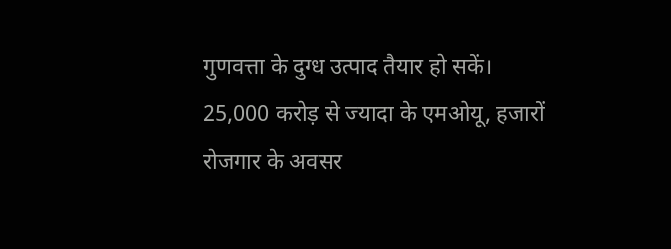गुणवत्ता के दुग्ध उत्पाद तैयार हो सकें।
25,000 करोड़ से ज्यादा के एमओयू, हजारों रोजगार के अवसर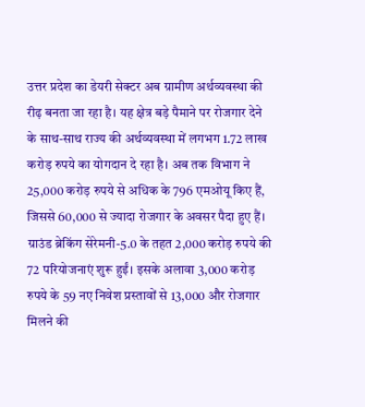उत्तर प्रदेश का डेयरी सेक्टर अब ग्रामीण अर्थव्यवस्था की रीढ़ बनता जा रहा है। यह क्षेत्र बड़े पैमाने पर रोजगार देने के साथ-साथ राज्य की अर्थव्यवस्था में लगभग 1.72 लाख करोड़ रुपये का योगदान दे रहा है। अब तक विभाग ने 25,000 करोड़ रुपये से अधिक के 796 एमओयू किए हैं, जिससे 60,000 से ज्यादा रोजगार के अवसर पैदा हुए हैं। ग्राउंड ब्रेकिंग सेरेमनी-5.0 के तहत 2,000 करोड़ रुपये की 72 परियोजनाएं शुरू हुईं। इसके अलावा 3,000 करोड़ रुपये के 59 नए निवेश प्रस्तावों से 13,000 और रोजगार मिलने की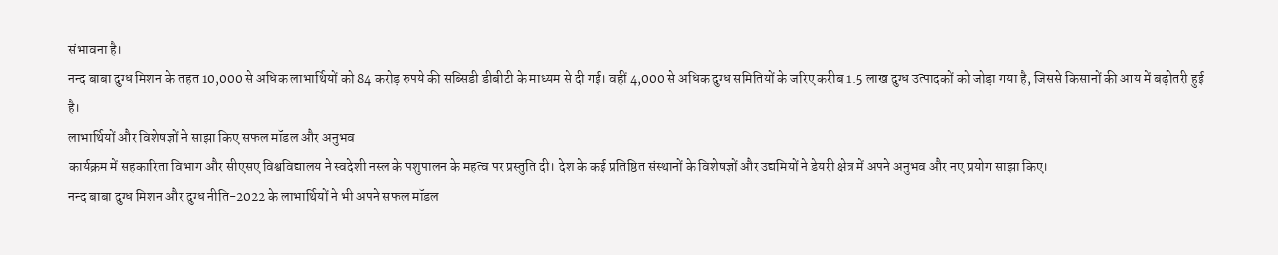संभावना है।
नन्द बाबा दुग्ध मिशन के तहत 10,000 से अधिक लाभार्थियों को 84 करोड़ रुपये की सब्सिडी डीबीटी के माध्यम से दी गई। वहीं 4,000 से अधिक दुग्ध समितियों के जरिए करीब 1.5 लाख दुग्ध उत्पादकों को जोड़ा गया है, जिससे किसानों की आय में बढ़ोतरी हुई है।
लाभार्थियों और विशेषज्ञों ने साझा किए सफल मॉडल और अनुभव
कार्यक्रम में सहकारिता विभाग और सीएसए विश्वविद्यालय ने स्वदेशी नस्ल के पशुपालन के महत्व पर प्रस्तुति दी। देश के कई प्रतिष्ठित संस्थानों के विशेषज्ञों और उद्यमियों ने डेयरी क्षेत्र में अपने अनुभव और नए प्रयोग साझा किए।
नन्द बाबा दुग्ध मिशन और दुग्ध नीति-2022 के लाभार्थियों ने भी अपने सफल मॉडल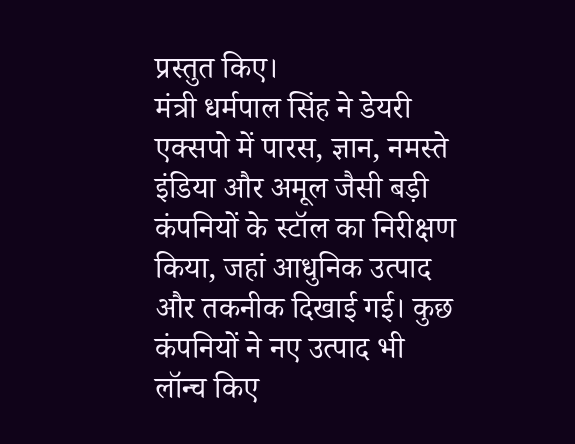प्रस्तुत किए।
मंत्री धर्मपाल सिंह ने डेयरी एक्सपो में पारस, ज्ञान, नमस्ते इंडिया और अमूल जैसी बड़ी कंपनियों के स्टॉल का निरीक्षण किया, जहां आधुनिक उत्पाद और तकनीक दिखाई गई। कुछ कंपनियों ने नए उत्पाद भी लॉन्च किए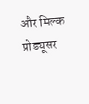और मिल्क प्रोड्यूसर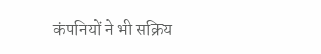कंपनियों ने भी सक्रिय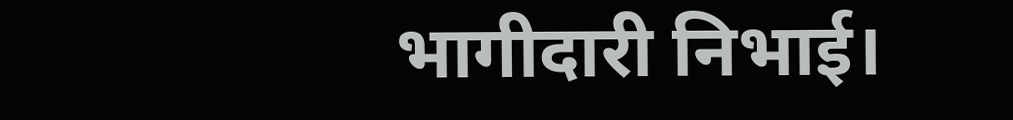भागीदारी निभाई।